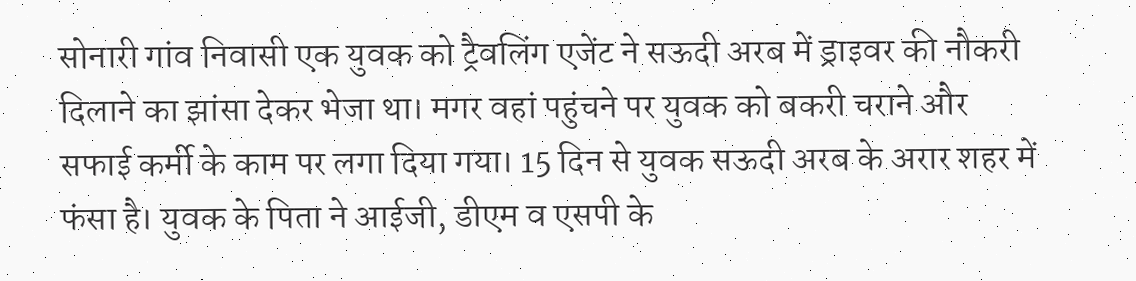सोनारी गांव निवासी एक युवक को ट्रैवलिंग एजेंट ने सऊदी अरब में ड्राइवर की नौकरी दिलाने का झांसा देकर भेजा था। मगर वहां पहुंचने पर युवक को बकरी चराने और सफाई कर्मी के काम पर लगा दिया गया। 15 दिन से युवक सऊदी अरब के अरार शहर में फंसा है। युवक के पिता ने आईजी, डीएम व एसपी के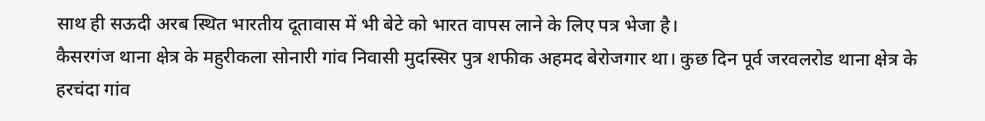साथ ही सऊदी अरब स्थित भारतीय दूतावास में भी बेटे को भारत वापस लाने के लिए पत्र भेजा है।
कैसरगंज थाना क्षेत्र के महुरीकला सोनारी गांव निवासी मुदस्सिर पुत्र शफीक अहमद बेरोजगार था। कुछ दिन पूर्व जरवलरोड थाना क्षेत्र के हरचंदा गांव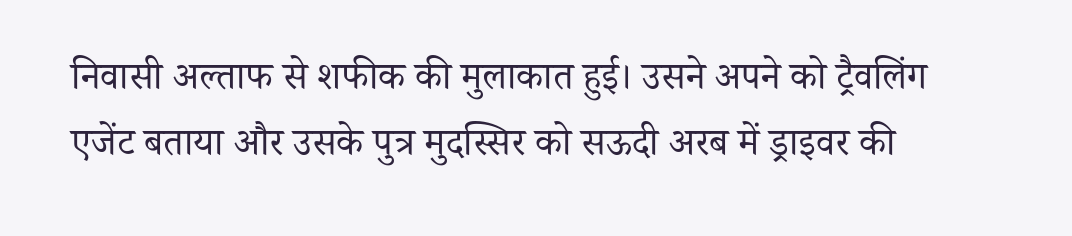निवासी अल्ताफ से शफीक की मुलाकात हुई। उसने अपने को ट्रैवलिंग एजेंट बताया और उसके पुत्र मुदस्सिर को सऊदी अरब में ड्राइवर की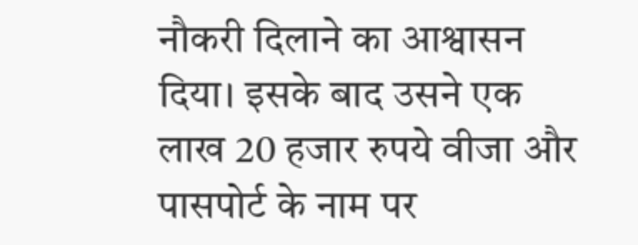नौकरी दिलाने का आश्वासन दिया। इसके बाद उसने एक लाख 20 हजार रुपये वीजा और पासपोर्ट के नाम पर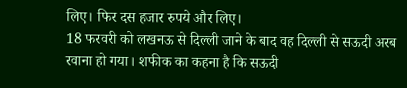लिए। फिर दस हजार रुपये और लिए।
18 फरवरी को लखनऊ से दिल्ली जाने के बाद वह दिल्ली से सऊदी अरब रवाना हो गया। शफीक का कहना है कि सऊदी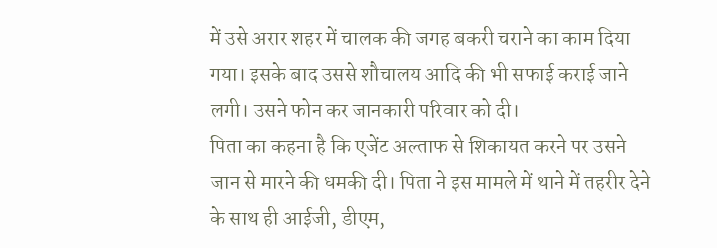में उसे अरार शहर में चालक की जगह बकरी चराने का काम दिया गया। इसके बाद उससे शौचालय आदि की भी सफाई कराई जाने लगी। उसने फोन कर जानकारी परिवार को दी।
पिता का कहना है कि एजेंट अल्ताफ से शिकायत करने पर उसने जान से मारने की धमकी दी। पिता ने इस मामले में थाने में तहरीर देने के साथ ही आईजी, डीएम,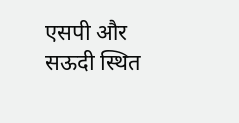एसपी और सऊदी स्थित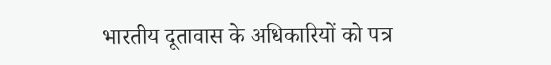भारतीय दूतावास के अधिकारियों को पत्र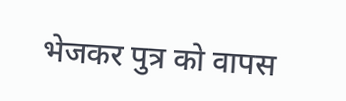भेजकर पुत्र को वापस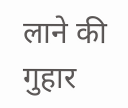लाने की गुहार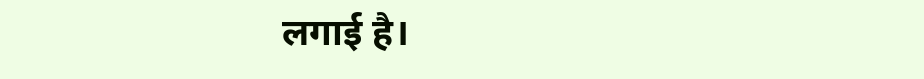लगाई है।